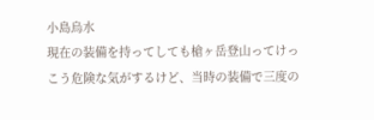小島烏水
現在の装備を持ってしても槍ヶ岳登山ってけっこう危険な気がするけど、当時の装備で三度の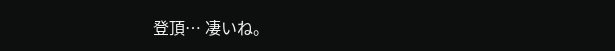登頂… 凄いね。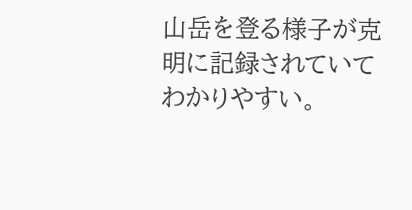山岳を登る様子が克明に記録されていてわかりやすい。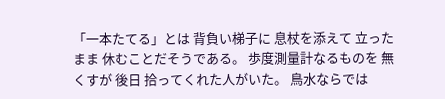「一本たてる」とは 背負い梯子に 息杖を添えて 立ったまま 休むことだそうである。 歩度測量計なるものを 無くすが 後日 拾ってくれた人がいた。 鳥水ならでは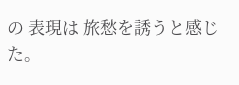の 表現は 旅愁を誘うと感じた。